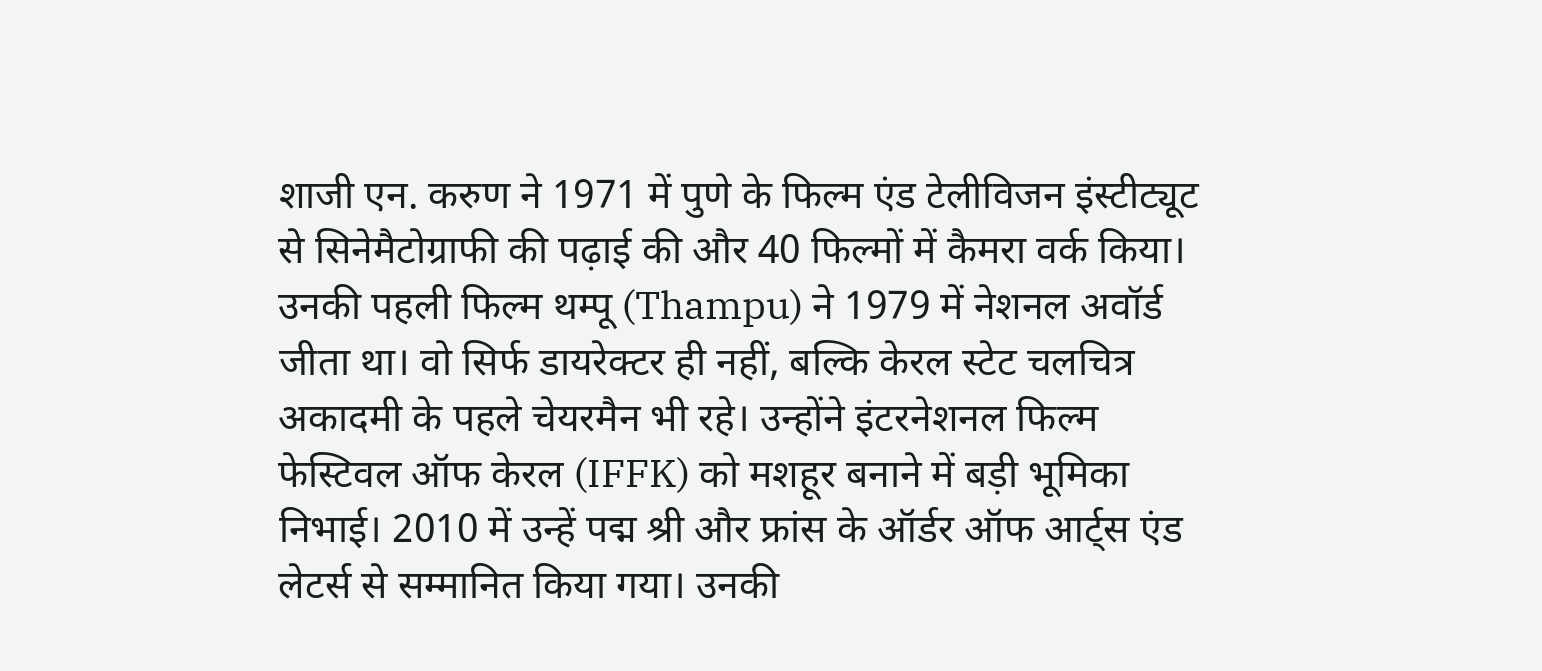शाजी एन. करुण ने 1971 में पुणे के फिल्म एंड टेलीविजन इंस्टीट्यूट से सिनेमैटोग्राफी की पढ़ाई की और 40 फिल्मों में कैमरा वर्क किया। उनकी पहली फिल्म थम्पू (Thampu) ने 1979 में नेशनल अवॉर्ड जीता था। वो सिर्फ डायरेक्टर ही नहीं, बल्कि केरल स्टेट चलचित्र अकादमी के पहले चेयरमैन भी रहे। उन्होंने इंटरनेशनल फिल्म फेस्टिवल ऑफ केरल (IFFK) को मशहूर बनाने में बड़ी भूमिका निभाई। 2010 में उन्हें पद्म श्री और फ्रांस के ऑर्डर ऑफ आर्ट्स एंड लेटर्स से सम्मानित किया गया। उनकी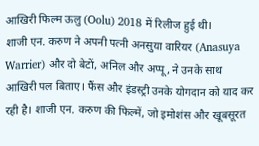आखिरी फिल्म ऊलु (Oolu) 2018 में रिलीज हुई थी।
शाजी एन. करुण ने अपनी पत्नी अनसुया वारियर (Anasuya Warrier) और दो बेटों, अनिल और अप्पू, ने उनके साथ आखिरी पल बिताए। फैंस और इंडस्ट्री उनके योगदान को याद कर रही है। शाजी एन. करुण की फिल्में, जो इमोशंस और खूबसूरत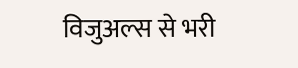विजुअल्स से भरी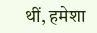थीं, हमेशा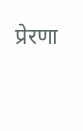प्रेरणा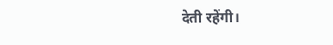देती रहेंगी।